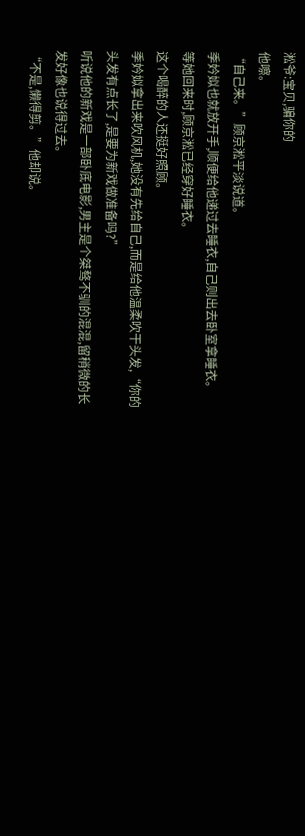淞爷:宝贝,骗你的
他嚓。
“自己来。”顾京淞平淡说道。
季妗姒也就放开手,顺便给他递过去睡衣,自己则出去卧室拿睡衣。
等她回来时,顾京淞已经穿好睡衣。
这个喝醉的人还挺好照顾。
季妗姒拿出来吹风机,她没有先给自己,而是给他温柔吹干头发,“你的头发有点长了,是要为新戏做准备吗?”
听说他的新戏是一部卧底电影,男主是个桀骜不驯的混混,留稍微的长发好像也说得过去。
“不是,懒得剪。”他却说。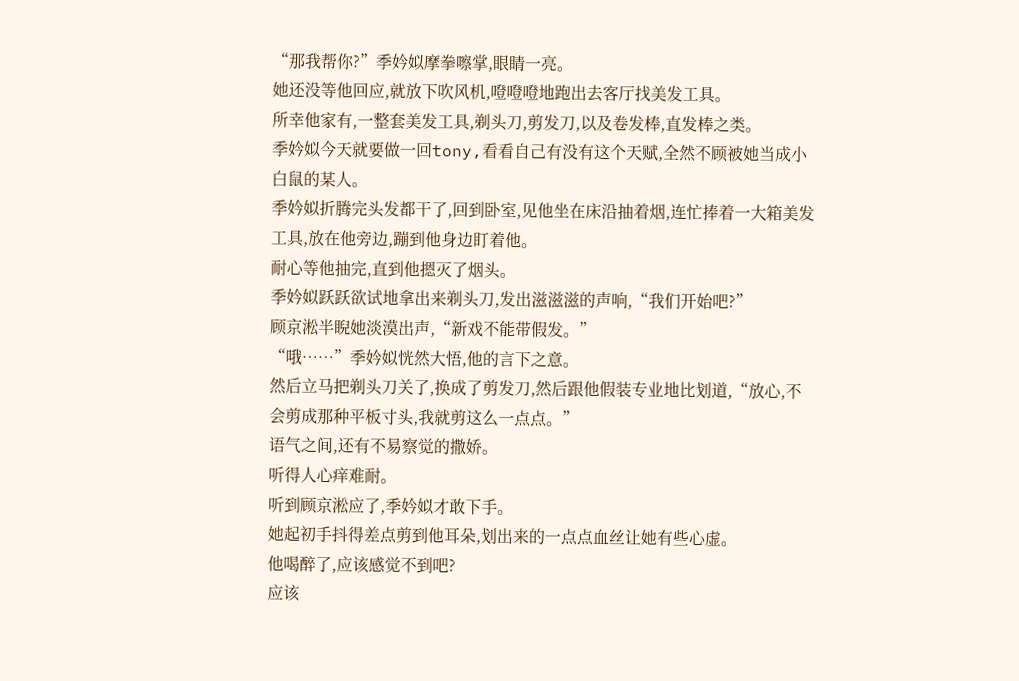“那我帮你?”季妗姒摩拳嚓掌,眼睛一亮。
她还没等他回应,就放下吹风机,噔噔噔地跑出去客厅找美发工具。
所幸他家有,一整套美发工具,剃头刀,剪发刀,以及卷发棒,直发棒之类。
季妗姒今天就要做一回tony,看看自己有没有这个天赋,全然不顾被她当成小白鼠的某人。
季妗姒折腾完头发都干了,回到卧室,见他坐在床沿抽着烟,连忙捧着一大箱美发工具,放在他旁边,蹦到他身边盯着他。
耐心等他抽完,直到他摁灭了烟头。
季妗姒跃跃欲试地拿出来剃头刀,发出滋滋滋的声响,“我们开始吧?”
顾京淞半睨她淡漠出声,“新戏不能带假发。”
“哦……”季妗姒恍然大悟,他的言下之意。
然后立马把剃头刀关了,换成了剪发刀,然后跟他假装专业地比划道,“放心,不会剪成那种平板寸头,我就剪这么一点点。”
语气之间,还有不易察觉的撒娇。
听得人心痒难耐。
听到顾京淞应了,季妗姒才敢下手。
她起初手抖得差点剪到他耳朵,划出来的一点点血丝让她有些心虚。
他喝醉了,应该感觉不到吧?
应该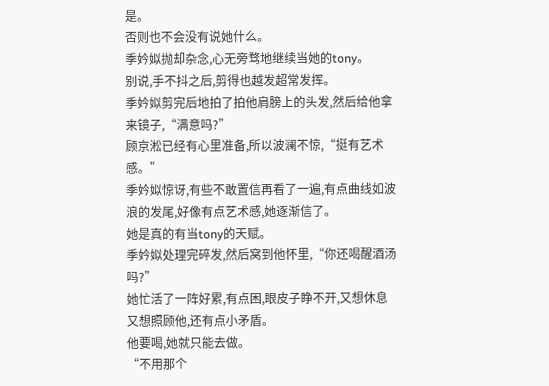是。
否则也不会没有说她什么。
季妗姒抛却杂念,心无旁骛地继续当她的tony。
别说,手不抖之后,剪得也越发超常发挥。
季妗姒剪完后地拍了拍他肩膀上的头发,然后给他拿来镜子,“满意吗?”
顾京淞已经有心里准备,所以波澜不惊,“挺有艺术感。”
季妗姒惊讶,有些不敢置信再看了一遍,有点曲线如波浪的发尾,好像有点艺术感,她逐渐信了。
她是真的有当tony的天赋。
季妗姒处理完碎发,然后窝到他怀里,“你还喝醒酒汤吗?”
她忙活了一阵好累,有点困,眼皮子睁不开,又想休息又想照顾他,还有点小矛盾。
他要喝,她就只能去做。
“不用那个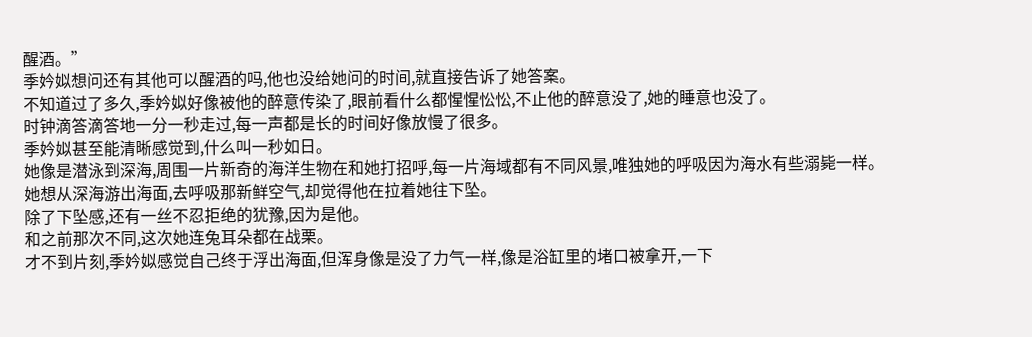醒酒。”
季妗姒想问还有其他可以醒酒的吗,他也没给她问的时间,就直接告诉了她答案。
不知道过了多久,季妗姒好像被他的醉意传染了,眼前看什么都惺惺忪忪,不止他的醉意没了,她的睡意也没了。
时钟滴答滴答地一分一秒走过,每一声都是长的时间好像放慢了很多。
季妗姒甚至能清晰感觉到,什么叫一秒如日。
她像是潜泳到深海,周围一片新奇的海洋生物在和她打招呼,每一片海域都有不同风景,唯独她的呼吸因为海水有些溺毙一样。
她想从深海游出海面,去呼吸那新鲜空气,却觉得他在拉着她往下坠。
除了下坠感,还有一丝不忍拒绝的犹豫,因为是他。
和之前那次不同,这次她连兔耳朵都在战栗。
才不到片刻,季妗姒感觉自己终于浮出海面,但浑身像是没了力气一样,像是浴缸里的堵口被拿开,一下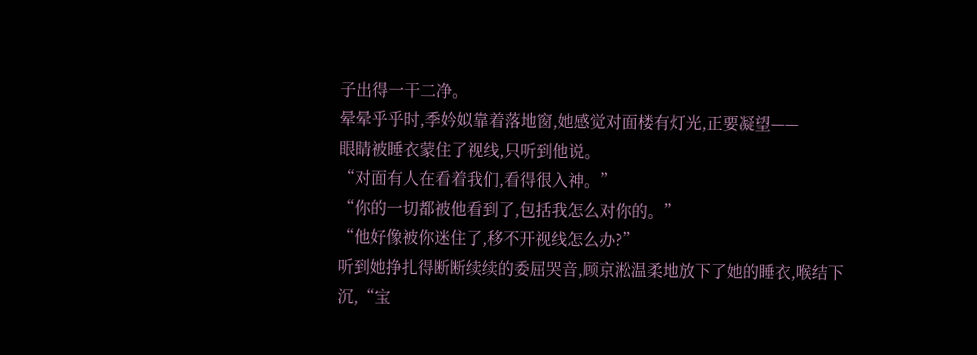子出得一干二净。
晕晕乎乎时,季妗姒靠着落地窗,她感觉对面楼有灯光,正要凝望——
眼睛被睡衣蒙住了视线,只听到他说。
“对面有人在看着我们,看得很入神。”
“你的一切都被他看到了,包括我怎么对你的。”
“他好像被你迷住了,移不开视线怎么办?”
听到她挣扎得断断续续的委屈哭音,顾京淞温柔地放下了她的睡衣,喉结下沉,“宝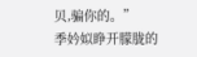贝,骗你的。”
季妗姒睁开朦胧的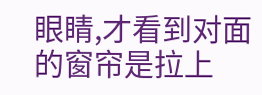眼睛,才看到对面的窗帘是拉上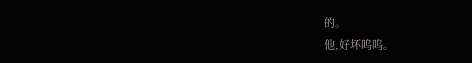的。
他,好坏呜呜。